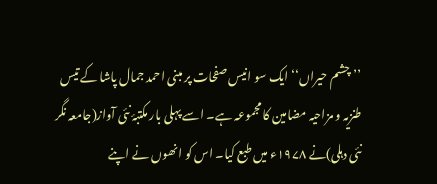’’چشم حیراں‘‘ایک سو انیس صفحات پر مبنی احمد جمال پاشا کے تیس طنزیہ و مزاحیہ مضامین کا مجموعہ ہے۔ اسے پہلی بار مکتبۂ نئی آواز(جامعہ نگر نئی دہلی)نے ۱۹۷۸ء میں طبع کیا۔ اس کو انھوں نے اپنے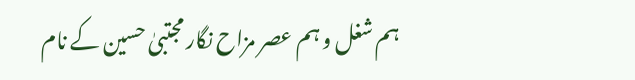ہم شغل و ہم عصر مزاح نگار مجتبیٰ حسین کے نام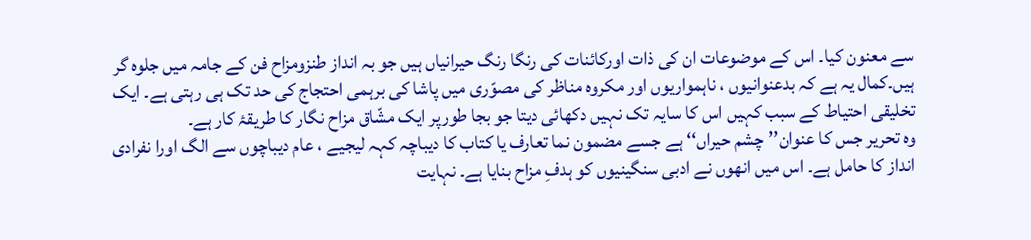سے معنون کیا۔ اس کے موضوعات ان کی ذات اورکائنات کی رنگا رنگ حیرانیاں ہیں جو بہ انداز طنزومزاح فن کے جامہ میں جلوہ گر ہیں۔کمال یہ ہے کہ بدعنوانیوں ، ناہمواریوں اور مکروہ مناظر کی مصوّری میں پاشا کی برہمی احتجاج کی حد تک ہی رہتی ہے۔ ایک تخلیقی احتیاط کے سبب کہیں اس کا سایہ تک نہیں دکھائی دیتا جو بجا طورپر ایک مشّاق مزاح نگار کا طریقۂ کار ہے۔
وہ تحریر جس کا عنوان’’چشم حیراں‘‘ ہے جسے مضمون نما تعارف یا کتاب کا دیباچہ کہہ لیجیے ، عام دیباچوں سے الگ اورا نفرادی انداز کا حامل ہے۔ اس میں انھوں نے ادبی سنگینیوں کو ہدفِ مزاح بنایا ہے۔ نہایت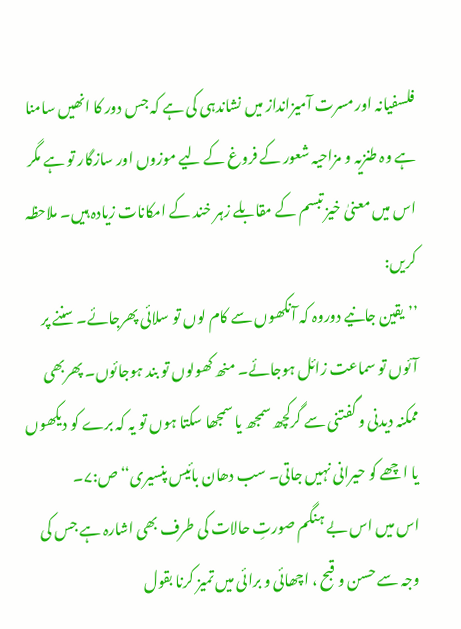فلسفیانہ اور مسرت آمیزانداز میں نشاندہی کی ہے کہ جس دور کا انھیں سامنا ہے وہ طنزیہ و مزاحیہ شعور کے فروغ کے لیے موزوں اور سازگار تو ہے مگر اس میں معنیٰ خیز تبسم کے مقابلے زہر خند کے امکانات زیادہ ہیں۔ ملاحظہ کریں:
’’یقین جانیے دوروہ کہ آنکھوں سے کام لوں تو سلائی پھرجائے۔ سننے پر آئوں تو سماعت زائل ہوجائے۔ منھ کھولوں تو بند ہوجائوں۔ پھربھی ممکنہ دیدنی و گفتنی سے گرکچھ سمجھ یا سمجھا سکتا ہوں تو یہ کہ برے کو دیکھوں یا اچھے کو حیرانی نہیں جاتی۔ سب دھان بائیس پنسیری‘‘ ص:۷۔
اس میں اس بے ہنگم صورتِ حالات کی طرف بھی اشارہ ہے جس کی وجہ سے حسن و قبح ، اچھائی و برائی میں تمیز کرنا بقول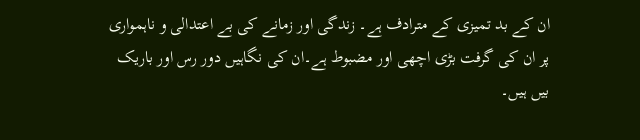ان کے بد تمیزی کے مترادف ہے۔ زندگی اور زمانے کی بے اعتدالی و ناہمواری پر ان کی گرفت بڑی اچھی اور مضبوط ہے۔ان کی نگاہیں دور رس اور باریک بیں ہیں۔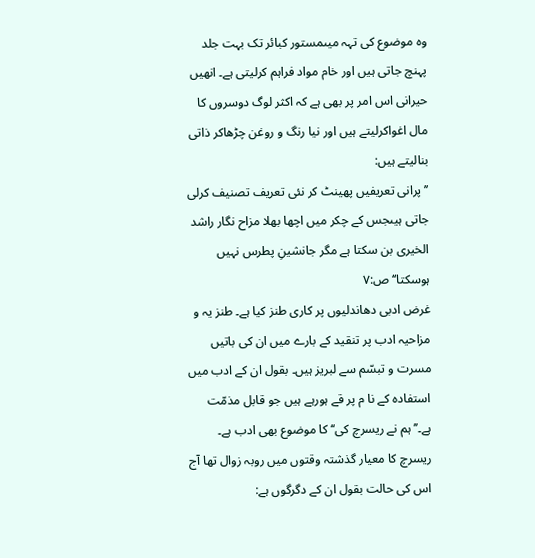وہ موضوع کی تہہ میںمستور کبائر تک بہت جلد پہنچ جاتی ہیں اور خام مواد فراہم کرلیتی ہے۔ انھیں حیرانی اس امر پر بھی ہے کہ اکثر لوگ دوسروں کا مال اغواکرلیتے ہیں اور نیا رنگ و روغن چڑھاکر ذاتی بنالیتے ہیں:
’’پرانی تعریفیں پھینٹ کر نئی تعریف تصنیف کرلی جاتی ہیںجس کے چکر میں اچھا بھلا مزاح نگار راشد الخیری بن سکتا ہے مگر جانشینِ پطرس نہیں ہوسکتا‘‘ ص:۷
غرض ادبی دھاندلیوں پر کاری طنز کیا ہے۔ طنز یہ و مزاحیہ ادب پر تنقید کے بارے میں ان کی باتیں مسرت و تبسّم سے لبریز ہیں۔ بقول ان کے ادب میں استفادہ کے نا م پر قے ہورہے ہیں جو قابل مذمّت ہے۔’’ہم نے ریسرچ کی‘‘ کا موضوع بھی ادب ہے۔ ریسرچ کا معیار گذشتہ وقتوں میں روبہ زوال تھا آج اس کی حالت بقول ان کے دگرگوں ہے: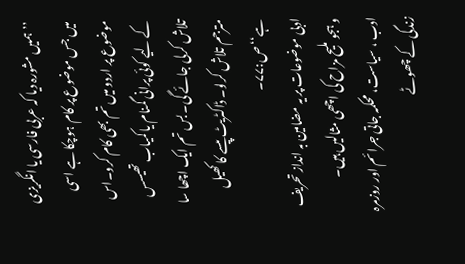’’ہمیں مشورہ دیا کہ عربی فارسی یا انگریزی میں جس موضوع پر کام ہوچکا ہے اسی موضوع پر اردو میں تم بھی کام کرو۔اس کے لیے کوئی پرانی گمنام یا کمیاب تھیسس تلاش کرلی جائے گی۔ بس تم ایک اچھا سا مترجم تلاش کرلو۔ ڈاکٹریٹ پیسے کا کھیل ہے‘‘ ص:۷۷۔
ادبی موضوعات پر یہ مضامین بہ انداز تحریف و ہجو ملیح مزاح کی اچھی مثالیں ہیں۔
ادب ، سیاست، محکمہ جاتی جرائم اور روزمرہ زندگی کے چھوٹے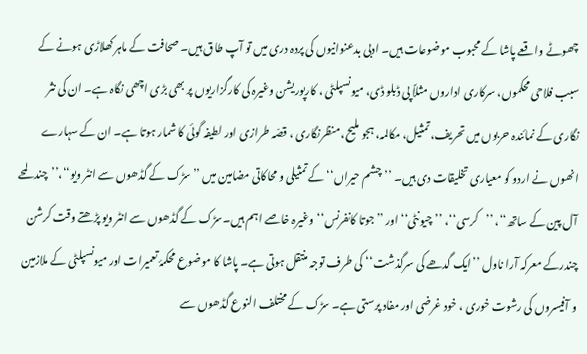چھوٹے واقعے پاشا کے محبوب موضوعات ہیں۔ ادبی بدعنوانیوں کی پردہ دری میں تو آپ طاق ہیں۔ صحافت کے ماہر کھلاڑی ہونے کے سبب فلاحی محکموں، سرکاری اداروں مثلاً پی ڈبلو ڈی، میونسپلٹی ، کارپوریشن وغیرہ کی کارگزاریوں پر بھی بڑی اچھی نگاہ ہے۔ ان کی نثر نگاری کے نمائندہ حربوں میں تحریف، تمثیل، مکالمہ، ہجو ملیح، منظرنگاری ، قصّہ طرازی اور لطیفہ گوئی کا شمار ہوتا ہے۔ ان کے سہارے انھوں نے اردو کو معیاری تخلیقات دی ہیں۔ ’’چشم حیراں‘‘ کے تمثیلی و محاکاتی مضامین میں ’’سڑک کے گڈھوں سے انٹر ویو‘‘،’’چند لمحے آل پین کے ساتھ‘‘، ’’کرسی‘‘، ’’چیونٹی‘‘ اور ’’جوتا کانفرنس‘‘وغیرہ خاصے اہم ہیں۔سڑک کے گڈھوں سے انٹر ویو پڑھتے وقت کرشن چندرکے معرکہ آرا ناول ’’ایک گدھے کی سرگذشت‘‘ کی طرف توجہ منتقل ہوتی ہے۔ پاشا کا موضوع محکمۂ تعمیرات اور میونسپلٹی کے ملازمین و آفیسروں کی رشوت خوری ، خود غرضی اور مفاد پرستی ہے۔ سڑک کے مختلف النوع گڈھوں سے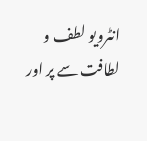انٹرویو لطف و لطافت سے پر اور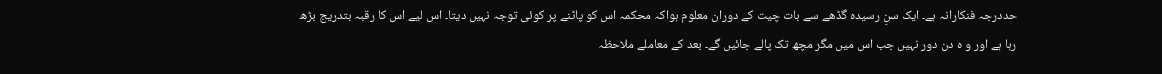حددرجہ فنکارانہ ہے۔ ایک سنِ رسیدہ گڈھے سے بات چیت کے دوران معلوم ہواکہ محکمہ اس کو پاٹنے پر کوئی توجہ نہیں دیتا۔ اس لیے اس کا رقبہ بتدریج بڑھ رہا ہے اور و ہ دن دور نہیں جب اس میں مگر مچھ تک پالے جائیں گے۔ بعد کے معاملے ملاحظہ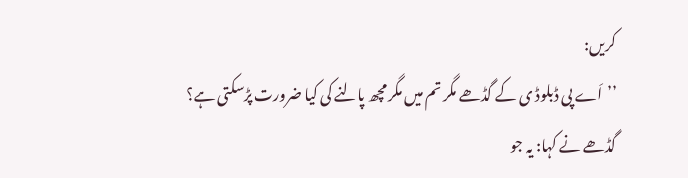کریں:
’’اَے پی ڈبلوڈ ی کے گڈھے مگر تم میں مگر مچھ پالنے کی کیا ضرورت پڑسکتی ہے؟ گڈھے نے کہا: یہ جو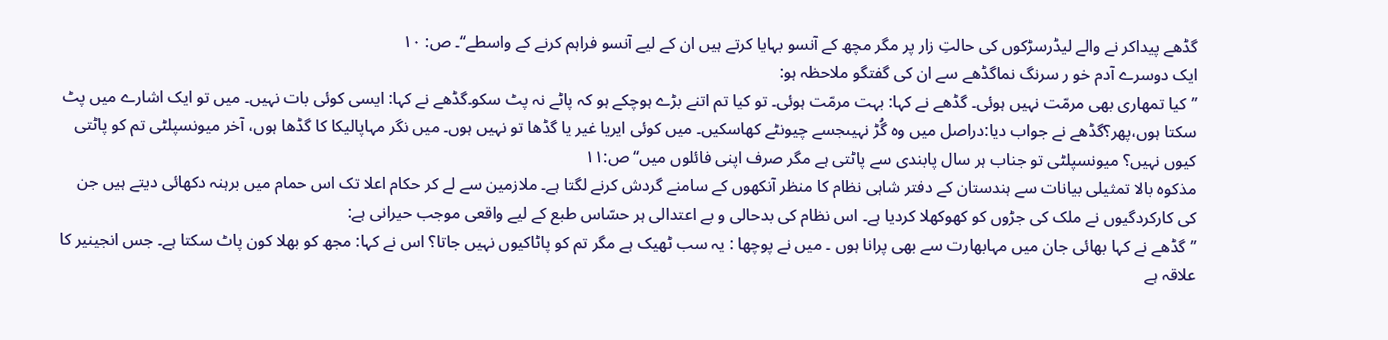گڈھے پیداکر نے والے لیڈرسڑکوں کی حالتِ زار پر مگر مچھ کے آنسو بہایا کرتے ہیں ان کے لیے آنسو فراہم کرنے کے واسطے‘‘۔ ص: ۱۰
ایک دوسرے آدم خو ر سرنگ نماگڈھے سے ان کی گفتگو ملاحظہ ہو:
’’کیا تمھاری بھی مرمّت نہیں ہوئی۔ گڈھے نے کہا: بہت مرمّت ہوئی۔ تو کیا تم اتنے بڑے ہوچکے ہو کہ پاٹے نہ پٹ سکو۔گڈھے نے کہا: ایسی کوئی بات نہیں۔ میں تو ایک اشارے میں پٹ سکتا ہوں،پھر؟گڈھے نے جواب دیا:دراصل میں وہ گُڑ نہیںجسے چیونٹے کھاسکیں۔ میں کوئی ایریا غیر یا گڈھا تو نہیں ہوں۔ میں نگر مہاپالیکا کا گڈھا ہوں، آخر میونسپلٹی تم کو پاٹتی کیوں نہیں؟ میونسپلٹی تو جناب ہر سال پابندی سے پاٹتی ہے مگر صرف اپنی فائلوں میں‘‘ ص:۱۱
مذکوہ بالا تمثیلی بیانات سے ہندستان کے دفتر شاہی نظام کا منظر آنکھوں کے سامنے گردش کرنے لگتا ہے۔ ملازمین سے لے کر حکام اعلا تک اس حمام میں برہنہ دکھائی دیتے ہیں جن کی کارکردگیوں نے ملک کی جڑوں کو کھوکھلا کردیا ہے۔ اس نظام کی بدحالی و بے اعتدالی ہر حسّاس طبع کے لیے واقعی موجب حیرانی ہے:
’’گڈھے نے کہا بھائی جان میں مہابھارت سے بھی پرانا ہوں ۔ میں نے پوچھا : یہ سب ٹھیک ہے مگر تم کو پاٹاکیوں نہیں جاتا؟ اس نے کہا: مجھ کو بھلا کون پاٹ سکتا ہے۔ جس انجینیر کا علاقہ ہے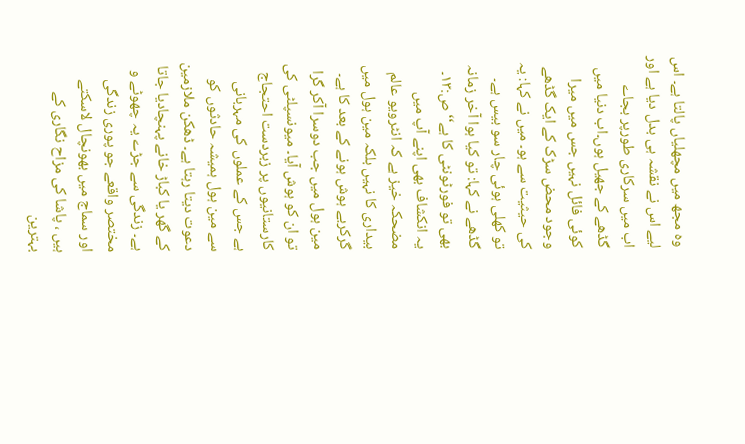وہ مجھ میں مچھلیاں پالتا ہے۔ اس لیے اس نے نقشہ ہی بدل دیا ہے اور اب میں سرکاری طورپر بجاے گڈھے کے جھیل ہوں۔اب دنیا میں کوئی فائل نہیں جس میں میرا وجود محض سڑک کے ایک گڈھے کی حیثیت سے ہو۔ میں نے کہا: یہ تو کھلی ہوئی چار سو بیس ہے۔ گڈھے نے کہا: تو کیا ہوا آخر زمانہ بھی تو فورٹونٹی کا ہے‘‘ ص:۱۳۔
یہ انکشاف بھی اپنے آپ میں مضحکہ خیز ہے کہ انٹرویو عالم بیداری کا نہیں بلکہ مین ہول میں گرکربے ہوش ہونے کے بعد کا ہے۔ مین ہول میں جب دوسرا آکر گرا تو ان کو ہوش آیا۔ میونسپلٹی کی کارستانیوں پر زبردست احتجاج ہے جس کے عملوں کی مہربانی سے مین ہول ہمیشہ حادثوں کو دعوت دیتا رہتا ہے۔ ڈھکن ملازمین کے گھر یا کباڑ خانے پہنچادیا جاتا ہے۔ زندگی سے جڑے یہ چھوٹے و مختصر واقعے جو پوری زندگی اور سماج میں بھونچال لاسکتے ہیں ، پاشا کی مزاح نگاری کے بہترین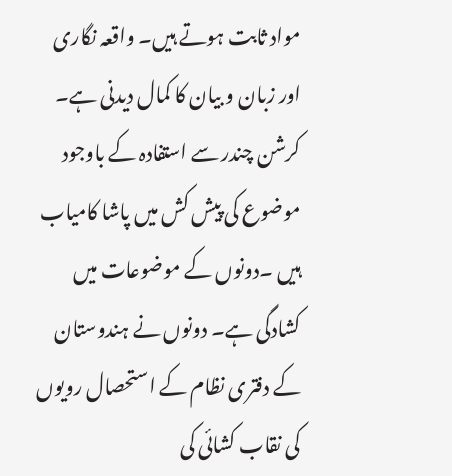مواد ثابت ہوتے ہیں۔ واقعہ نگاری اور زبان و بیان کا کمال دیدنی ہے۔ کرشن چندر سے استفادہ کے باوجود موضوع کی پیش کش میں پاشا کامیاب ہیں ۔دونوں کے موضوعات میں کشادگی ہے۔ دونوں نے ہندوستان کے دفتری نظام کے استحصال رویوں کی نقاب کشائی کی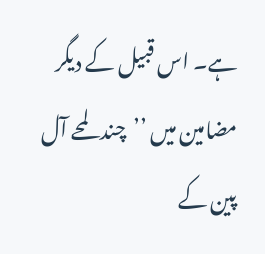ہے۔ اس قبیل کے دیگر مضامین میں ’’چند لمحے آل پین کے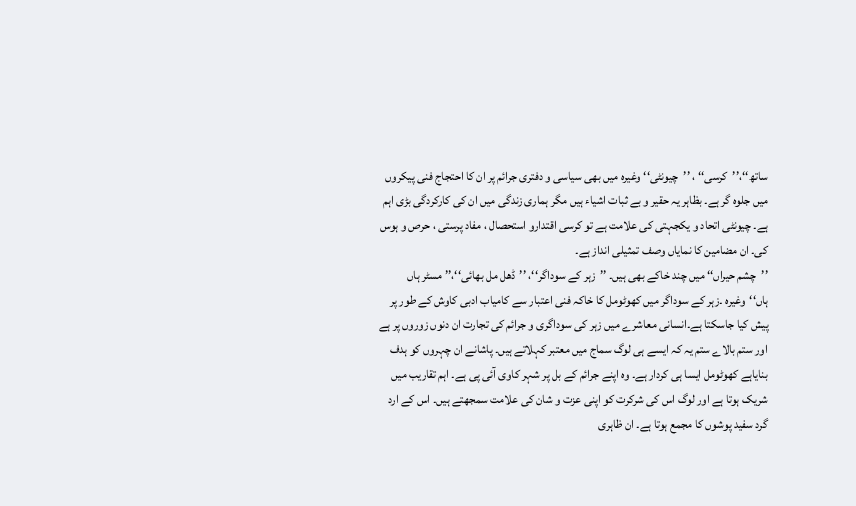ساتھ‘‘،’’کرسی‘‘ ، ’’چیونٹی‘‘ وغیرہ میں بھی سیاسی و دفتری جرائم پر ان کا احتجاج فنی پیکروں میں جلوہ گر ہے۔ بظاہر یہ حقیر و بے ثبات اشیاء ہیں مگر ہماری زندگی میں ان کی کارکردگی بڑی اہم ہے۔ چیونٹی اتحاد و یکجہتی کی علامت ہے تو کرسی اقتدارو استحصال ، مفاد پرستی ، حرص و ہوس کی۔ ان مضامین کا نمایاں وصف تمثیلی انداز ہے۔
’’چشم حیراں‘‘ میں چند خاکے بھی ہیں۔ ’’زہر کے سوداگر‘‘، ’’ڈھل مل بھائی‘‘،’’ مسٹر ہاں ہاں‘‘وغیرہ ۔زہر کے سوداگر میں کھوٹومل کا خاکہ فنی اعتبار سے کامیاب ادبی کاوش کے طور پر پیش کیا جاسکتا ہے۔انسانی معاشرے میں زہر کی سوداگری و جرائم کی تجارت ان دنوں زوروں پر ہے اور ستم بالاے ستم یہ کہ ایسے ہی لوگ سماج میں معتبر کہلاتے ہیں۔ پاشانے ان چہروں کو ہدف بنایاہے کھوٹومل ایسا ہی کردار ہے۔ وہ اپنے جرائم کے بل پر شہر کاوی آئی پی ہے۔ اہم تقاریب میں شریک ہوتا ہے اور لوگ اس کی شرکرت کو اپنی عزت و شان کی علامت سمجھتے ہیں۔ اس کے ارد گرد سفید پوشوں کا مجمع ہوتا ہے۔ ان ظاہری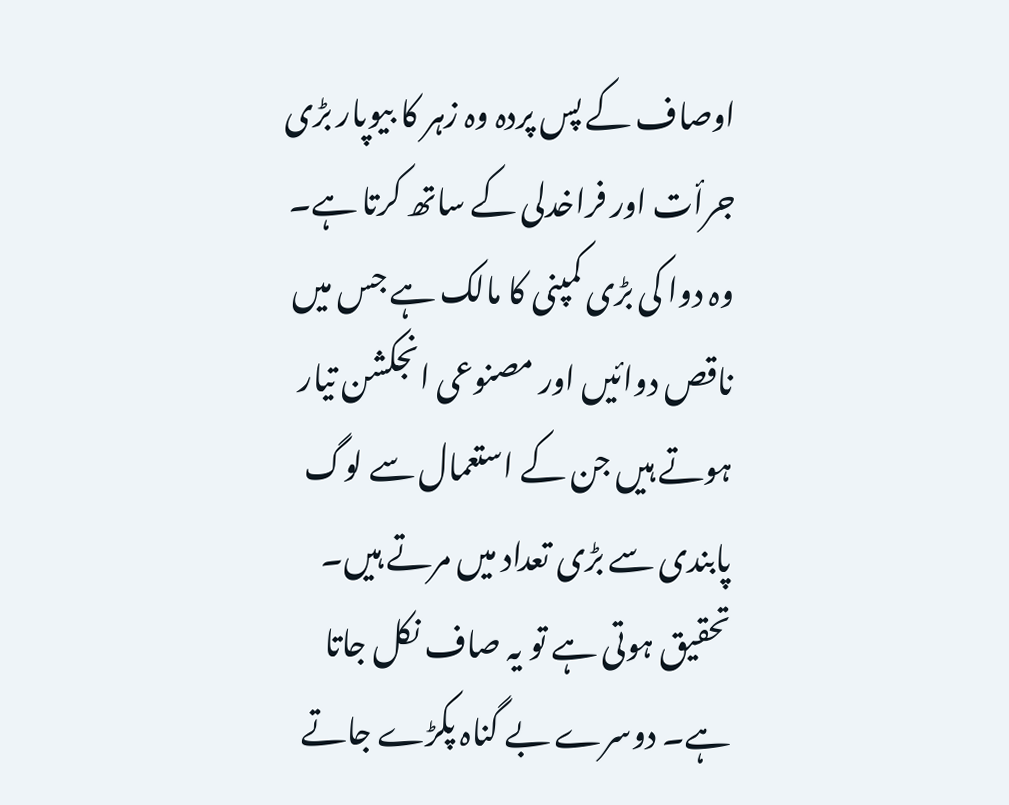اوصاف کے پس پردہ وہ زہر کا بیوپار بڑی جرأت اور فراخدلی کے ساتھ کرتا ہے۔ وہ دوا کی بڑی کمپنی کا مالک ہے جس میں ناقص دوائیں اور مصنوعی انجکشن تیار ہوتے ہیں جن کے استعمال سے لوگ پابندی سے بڑی تعداد میں مرتے ہیں۔ تحقیق ہوتی ہے تو یہ صاف نکل جاتا ہے۔ دوسرے بے گناہ پکڑے جاتے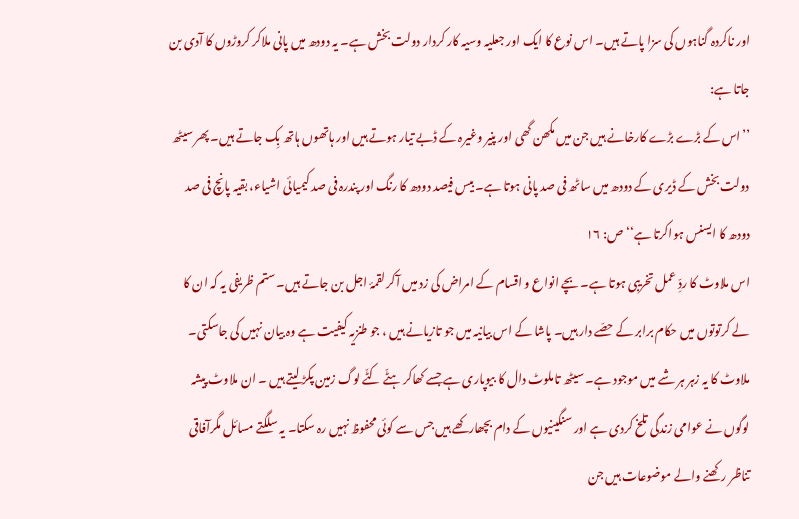اور ناکردہ گناہوں کی سزا پاتے ہیں۔ اس نوع کا ایک اور جعلیہ وسیہ کار کردار دولت بخش ہے۔ یہ دودھ میں پانی ملاکر کروڑوں کا آدی بن جاتا ہے:
’’اس کے بڑے بڑے کارخانے ہیں جن میں مکھن گھی اور پنیر وغیرہ کے ڈبے تیار ہوتے ہیں اور ہاتھوں ہاتھ بِک جاتے ہیں۔ پھر سیٹھ دولت بخش کے ڈیری کے دودھ میں ساٹھ فی صد پانی ہوتا ہے۔ بیس فیصد دودھ کا رنگ اور پندرہ فی صد کیمیائی اشیاء، بقیہ پانچ فی صد دودھ کا ایسنس ہواکرتا ہے‘‘ ص: ۱۶
اس ملاوٹ کا ردِّ عمل تخریبی ہوتا ہے۔ بچے انواع و اقسام کے امراض کی زد میں آکر لقمۂ اجل بن جاتے ہیں۔ ستم ظریفی یہ کہ ان کا لے کرتوتوں میں حکام برابر کے حصّے دار ہیں۔ پاشا کے اس بیانیہ میں جو تازیانے ہیں ، جو طنزیہ کیفیت ہے وہ بیان نہیں کی جاسکتی۔ ملاوٹ کا یہ زہر ہر شے میں موجود ہے۔ سیٹھ تاملوٹ دال کا بیوپاری ہے جسے کھاکر ہٹّے کٹّے لوگ زمین پکڑ لیتے ہیں ۔ ان ملاوٹ پیشہ لوگوں نے عوامی زندگی تلخ کردی ہے اور سنگینیوں کے دام بچھارکھے ہیں جس سے کوئی محفوظ نہیں رہ سکتا۔ یہ سلگتے مسائل مگرآفاقی تناظر رکھنے والے موضوعات ہیں جن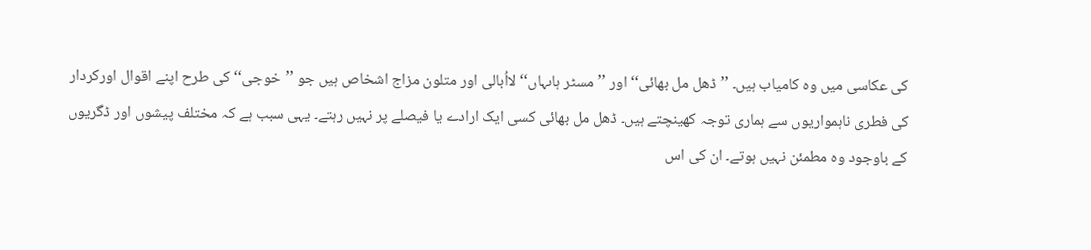کی عکاسی میں وہ کامیاب ہیں۔ ’’ڈھل مل بھائی‘‘ اور ’’مسٹر ہاںہاں‘‘ لااُبالی اور متلون مزاج اشخاص ہیں جو ’’خوجی‘‘کی طرح اپنے اقوال اورکردار کی فطری ناہمواریوں سے ہماری توجہ کھینچتے ہیں۔ ڈھل مل بھائی کسی ایک ارادے یا فیصلے پر نہیں رہتے۔ یہی سبب ہے کہ مختلف پیشوں اور ڈگریوں کے باوجود وہ مطمئن نہیں ہوتے۔ ان کی اس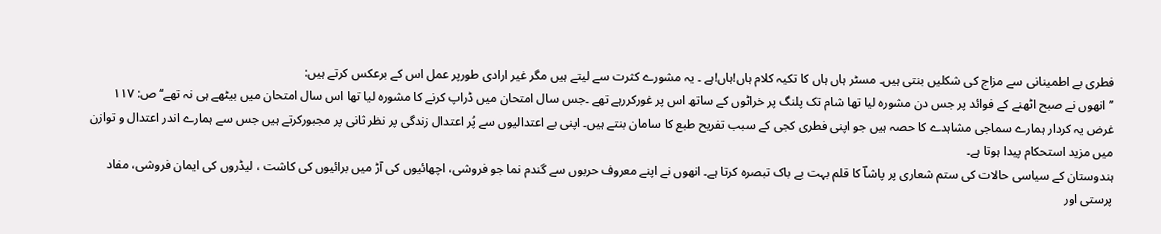فطری بے اطمینانی سے مزاج کی شکلیں بنتی ہیں۔ مسٹر ہاں ہاں کا تکیہ کلام ہاں!ہاں!ہے ۔ یہ مشورے کثرت سے لیتے ہیں مگر غیر ارادی طورپر عمل اس کے برعکس کرتے ہیں:
’’انھوں نے صبح اٹھنے کے فوائد پر جس دن مشورہ لیا تھا شام تک پلنگ پر خراٹوں کے ساتھ اس پر غورکررہے تھے ۔جس سال امتحان میں ڈراپ کرنے کا مشورہ لیا تھا اس سال امتحان میں بیٹھے ہی نہ تھے‘‘ ص: ۱۱۷
غرض یہ کردار ہمارے سماجی مشاہدے کا حصہ ہیں جو اپنی فطری کجی کے سبب تفریح طبع کا سامان بنتے ہیں۔ اپنی بے اعتدالیوں سے پُر اعتدال زندگی پر نظر ثانی پر مجبورکرتے ہیں جس سے ہمارے اندر اعتدال و توازن میں مزید استحکام پیدا ہوتا ہے۔
ہندوستان کے سیاسی حالات کی ستم شعاری پر پاشاؔ کا قلم بہت بے باک تبصرہ کرتا ہے۔ انھوں نے اپنے معروف حربوں سے گندم نما جو فروشی، اچھائیوں کی آڑ میں برائیوں کی کاشت ، لیڈروں کی ایمان فروشی، مفاد پرستی اور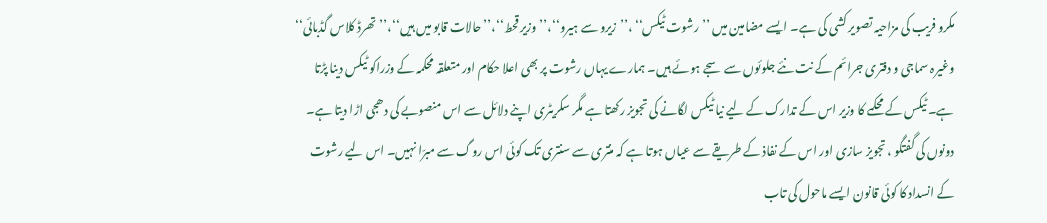مکرو فریب کی مزاحیہ تصویر کشی کی ہے۔ ایسے مضامین میں ’’رشوت ٹیکس‘‘ ،’’زیرو سے ہیرو‘‘،’’وزیر قحط‘‘،’’حالات قابو میں ہیں‘‘،’’تھرڈ کلاس گڈبائی‘‘ وغیرہ سماجی و دفتری جرائم کے نت نئے جلوئوں سے سجے ہوئے ہیں۔ ہمارے یہاں رشوت پر بھی اعلا حکام اور متعلقہ محکمہ کے وزراکو ٹیکس دینا پڑتا ہے۔ ٹیکس کے محکمے کا وزیر اس کے تدارک کے لیے نیا ٹیکس لگانے کی تجویز رکھتا ہے مگر سکریٹری اپنے دلائل سے اس منصوبے کی دھجی اڑا دیتا ہے۔ دونوں کی گفتگو ، تجویز سازی اور اس کے نفاذ کے طریقے سے عیاں ہوتا ہے کہ منتری سے سنتری تک کوئی اس روگ سے مبرّا نہیں۔ اس لیے رشوت کے انسداد کا کوئی قانون ایسے ماحول کی تاب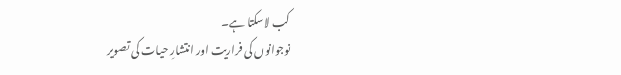کب لاسکتا ہے۔
نوجوانوں کی فراریت اور انتشارِ حیات کی تصویر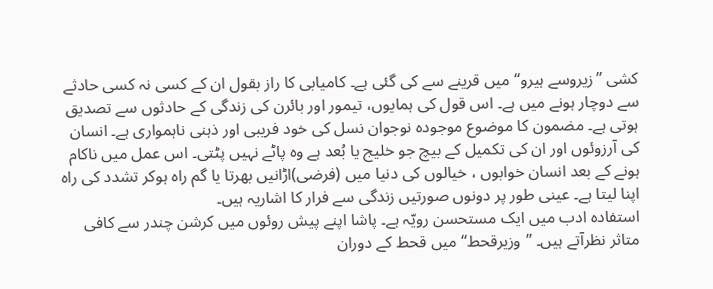کشی ’’زیروسے ہیرو‘‘ میں قرینے سے کی گئی ہے۔ کامیابی کا راز بقول ان کے کسی نہ کسی حادثے سے دوچار ہونے میں ہے۔ اس قول کی ہمایوں، تیمور اور بائرن کی زندگی کے حادثوں سے تصدیق ہوتی ہے۔ مضمون کا موضوع موجودہ نوجوان نسل کی خود فریبی اور ذہنی ناہمواری ہے۔ انسان کی آرزوئوں اور ان کی تکمیل کے بیچ جو خلیج یا بُعد ہے وہ پاٹے نہیں پٹتی۔ اس عمل میں ناکام ہونے کے بعد انسان خوابوں ، خیالوں کی دنیا میں (فرضی)اڑانیں بھرتا یا گم راہ ہوکر تشدد کی راہ اپنا لیتا ہے۔ عینی طور پر دونوں صورتیں زندگی سے فرار کا اشاریہ ہیں۔
استفادہ ادب میں ایک مستحسن رویّہ ہے۔ پاشا اپنے پیش روئوں میں کرشن چندر سے کافی متاثر نظرآتے ہیں۔ ’’وزیرقحط‘‘ میں قحط کے دوران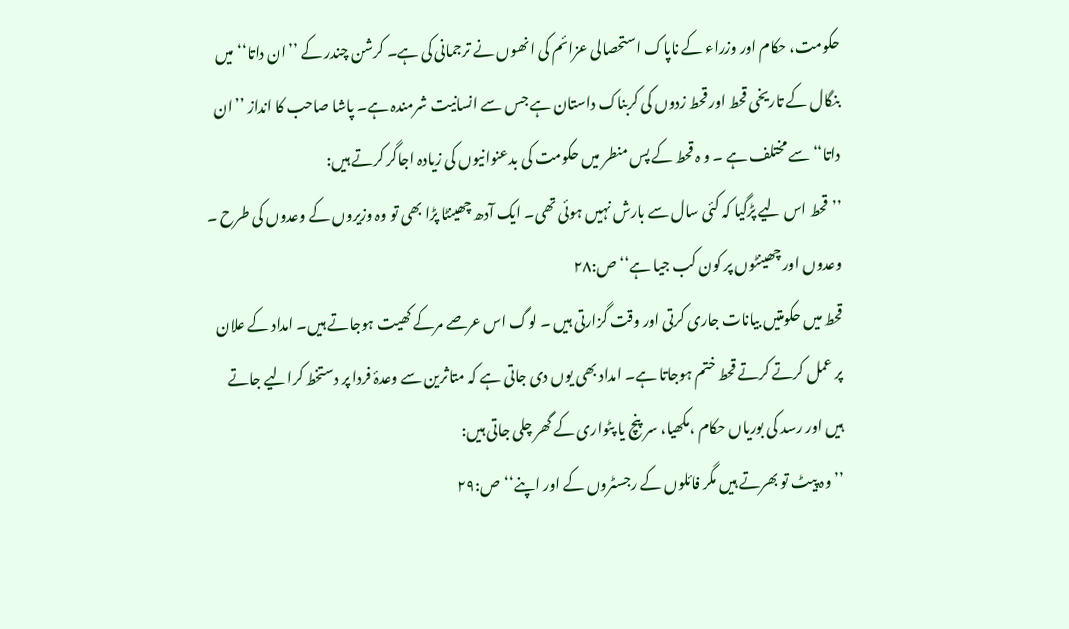حکومت، حکام اور وزراء کے ناپاک استحصالی عزائم کی انھوں نے ترجمانی کی ہے۔ کرشن چندر کے ’’ان داتا‘‘ میں بنگال کے تاریخی قحط اور قحط زدوں کی کربناک داستان ہے جس سے انسانیت شرمندہ ہے۔ پاشا صاحب کا انداز ’’ان داتا‘‘ سے مختلف ہے ۔ و ہ قحط کے پس منطر میں حکومت کی بدعنوانیوں کی زیادہ اجاگر کرتے ہیں:
’’قحط اس لیے پڑگیا کہ کئی سال سے بارش نہیں ہوئی تھی۔ ایک آدھ چھینٹا پڑا بھی تو وہ وزیروں کے وعدوں کی طرح ۔ وعدوں اور چھینٹوں پر کون کب جیا ہے‘‘ ص:۲۸
قحط میں حکومتیں بیانات جاری کرتی اور وقت گزارتی ہیں ۔ لوگ اس عرصے مرکے کھیت ہوجاتے ہیں۔ امداد کے علان پر عمل کرتے کرتے قحط ختم ہوجاتا ہے۔ امداد بھی یوں دی جاتی ہے کہ متاثرین سے وعدۂ فردا پر دستخط کرالیے جاتے ہیں اور رسد کی بوریاں حکام ،مکھیا، سر پنچ یا پٹواری کے گھر چلی جاتی ہیں:
’’وہ پیٹ تو بھرتے ہیں مگر فائلوں کے رجسٹروں کے اور اپنے‘‘ص:۲۹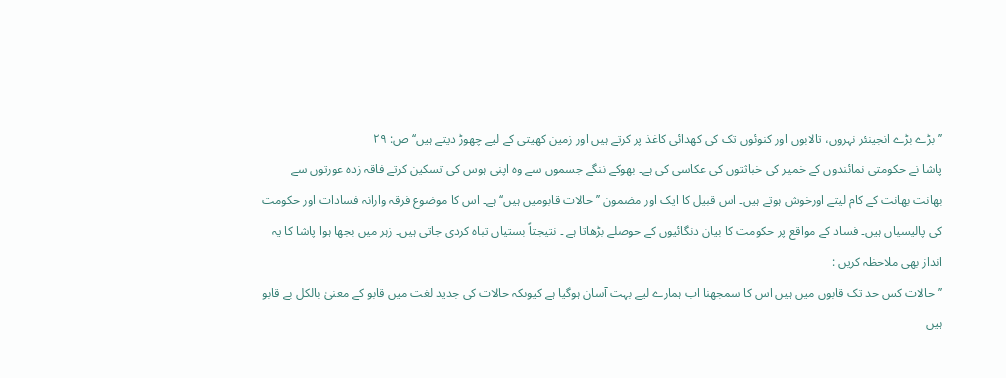’’بڑے بڑے انجینئر نہروں، تالابوں اور کنوئوں تک کی کھدائی کاغذ پر کرتے ہیں اور زمین کھیتی کے لیے چھوڑ دیتے ہیں‘‘ ص: ۲۹
پاشا نے حکومتی نمائندوں کے خمیر کی خباثتوں کی عکاسی کی ہے۔ بھوکے ننگے جسموں سے وہ اپنی ہوس کی تسکین کرتے فاقہ زدہ عورتوں سے بھانت بھانت کے کام لیتے اورخوش ہوتے ہیں۔ اس قبیل کا ایک اور مضمون ’’حالات قابومیں ہیں‘‘ ہے۔ اس کا موضوع فرقہ وارانہ فسادات اور حکومت کی پالیسیاں ہیں۔ فساد کے مواقع پر حکومت کا بیان دنگائیوں کے حوصلے بڑھاتا ہے ۔ نتیجتاً بستیاں تباہ کردی جاتی ہیں۔ زہر میں بجھا ہوا پاشا کا یہ انداز بھی ملاحظہ کریں :
’’حالات کس حد تک قابوں میں ہیں اس کا سمجھنا اب ہمارے لیے بہت آسان ہوگیا ہے کیوںکہ حالات کی جدید لغت میں قابو کے معنیٰ بالکل بے قابو ہیں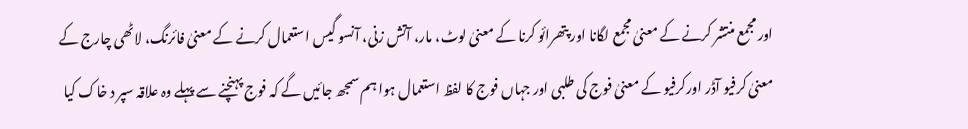اور مجمع منتشر کرنے کے معنیٰ مجمع لگانا اور پتھرائو کرنا کے معنیٰ لوٹ، مار، آتش زنی، آنسو گیس استعمال کرنے کے معنیٰ فائرنگ، لاٹھی چارج کے معنیٰ کرفیو آڈر اورکرفیو کے معنیٰ فوج کی طلبی اور جہاں فوج کا لفظ استعمال ہوا ہم سمجھ جائیں گے کہ فوج پہنچنے سے پہلے وہ علاقہ سپر د خاک کیا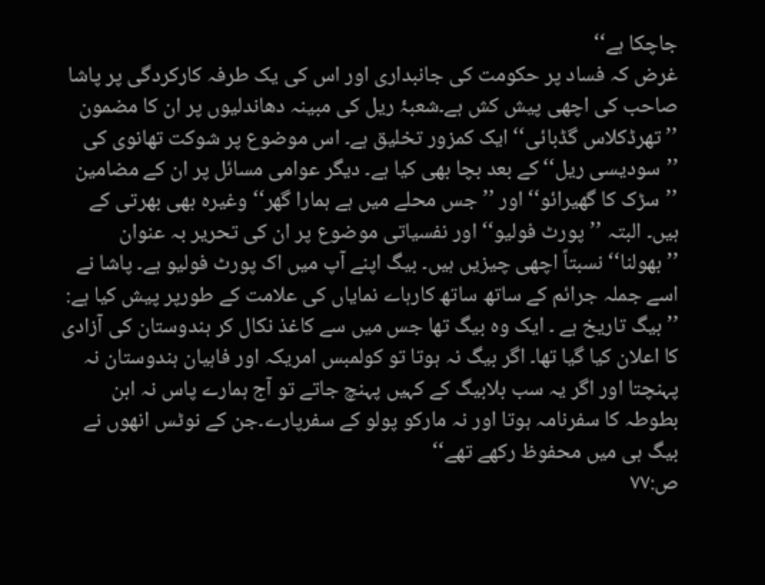جاچکا ہے‘‘
غرض کہ فساد پر حکومت کی جانبداری اور اس کی یک طرفہ کارکردگی پر پاشا صاحب کی اچھی پیش کش ہے۔شعبۂ ریل کی مبینہ دھاندلیوں پر ان کا مضمون ’’تھرڈکلاس گڈبائی‘‘ ایک کمزور تخلیق ہے۔ اس موضوع پر شوکت تھانوی کی ’’سودیسی ریل‘‘ کے بعد بچا بھی کیا ہے۔ دیگر عوامی مسائل پر ان کے مضامین ’’سڑک کا گھیرائو‘‘ اور ’’جس محلے میں ہے ہمارا گھر‘‘ وغیرہ بھی بھرتی کے ہیں۔ البتہ ’’پورٹ فولیو‘‘ اور نفسیاتی موضوع پر ان کی تحریر بہ عنوان ’’بھولنا‘‘ نسبتاً اچھی چیزیں ہیں۔ بیگ اپنے آپ میں اک پورٹ فولیو ہے۔ پاشا نے اسے جملہ جرائم کے ساتھ ساتھ کارہاے نمایاں کی علامت کے طورپر پیش کیا ہے:
’’بیگ تاریخ ہے ۔ ایک وہ بیگ تھا جس میں سے کاغذ نکال کر ہندوستان کی آزادی کا اعلان کیا گیا تھا۔ اگر بیگ نہ ہوتا تو کولمبس امریکہ اور فاہیان ہندوستان نہ پہنچتا اور اگر یہ سب بلابیگ کے کہیں پہنچ جاتے تو آج ہمارے پاس نہ ابن بطوطہ کا سفرنامہ ہوتا اور نہ مارکو پولو کے سفرپارے۔جن کے نوٹس انھوں نے بیگ ہی میں محفوظ رکھے تھے‘‘
ص:۷۷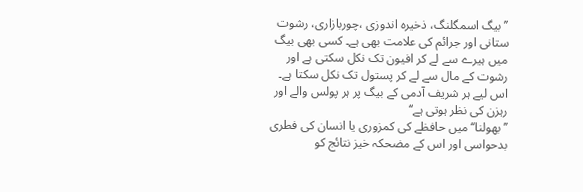’’بیگ اسمگلنگ، ذخیرہ اندوزی ،چوربازاری، رشوت ستانی اور جرائم کی علامت بھی ہے۔ کسی بھی بیگ میں ہیرے سے لے کر افیون تک نکل سکتی ہے اور رشوت کے مال سے لے کر پستول تک نکل سکتا ہے۔ اس لیے ہر شریف آدمی کے بیگ پر ہر پولس والے اور رہزن کی نظر ہوتی ہے‘‘
’’بھولنا‘‘ میں حافظے کی کمزوری یا انسان کی فطری بدحواسی اور اس کے مضحکہ خیز نتائج کو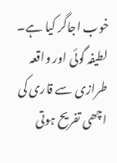خوب اجاگر کیا ہے۔ لطیفہ گوئی اور واقعہ طرازی سے قاری کی اچھی تفریح ہوتی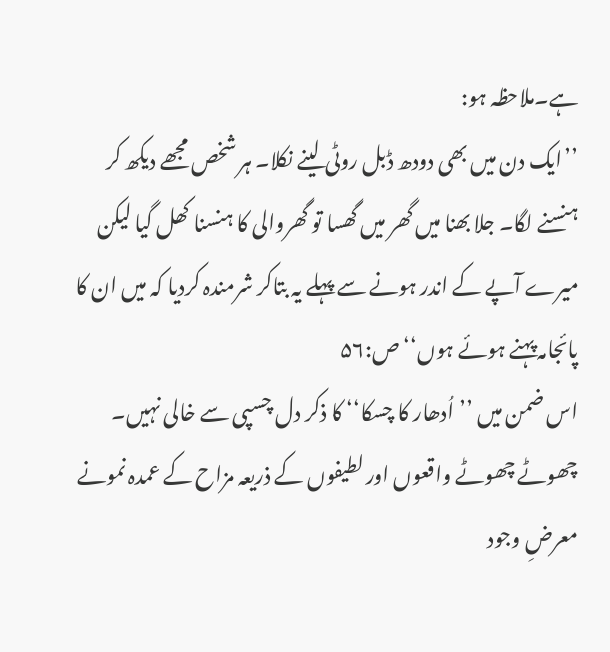ہے۔ملاحظہ ہو:
’’ایک دن میں بھی دودھ ڈبل روٹی لینے نکلا۔ ہر شخص مجھے دیکھ کر ہنسنے لگا۔ جلا بھنا میں گھر میں گھسا تو گھروالی کا ہنسنا کھل گیا لیکن میرے آپے کے اندر ہونے سے پہلے یہ بتاکر شرمندہ کردیا کہ میں ان کا پائجامہ پہنے ہوئے ہوں‘‘ ص:۵۶
اس ضمن میں ’’اُدھار کا چسکا‘‘ کا ذکر دل چسپی سے خالی نہیں۔ چھوٹے چھوٹے واقعوں اور لطیفوں کے ذریعہ مزاح کے عمدہ نمونے معرضِ وجود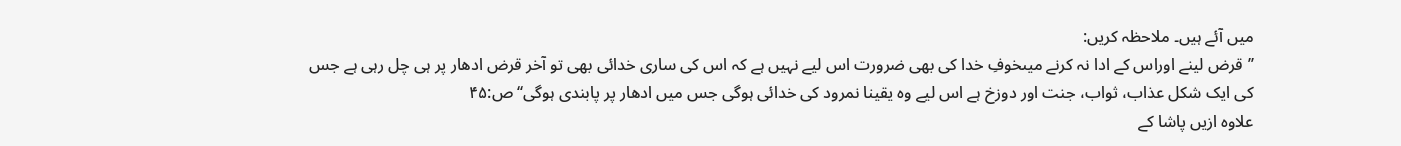میں آئے ہیں۔ ملاحظہ کریں:
’’قرض لینے اوراس کے ادا نہ کرنے میںخوفِ خدا کی بھی ضرورت اس لیے نہیں ہے کہ اس کی ساری خدائی بھی تو آخر قرض ادھار پر ہی چل رہی ہے جس کی ایک شکل عذاب، ثواب، جنت اور دوزخ ہے اس لیے وہ یقینا نمرود کی خدائی ہوگی جس میں ادھار پر پابندی ہوگی‘‘ ص:۴۵
علاوہ ازیں پاشا کے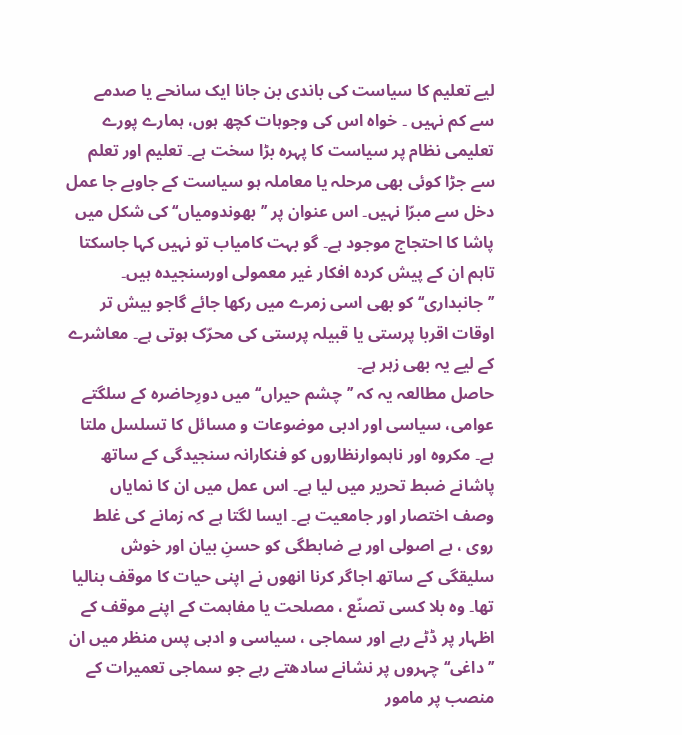لیے تعلیم کا سیاست کی باندی بن جانا ایک سانحے یا صدمے سے کم نہیں ۔ خواہ اس کی وجوہات کچھ ہوں، ہمارے پورے تعلیمی نظام پر سیاست کا پہرہ بڑا سخت ہے۔ تعلیم اور تعلم سے جڑا کوئی بھی مرحلہ یا معاملہ ہو سیاست کے جاوبے جا عمل دخل سے مبرّا نہیں۔ اس عنوان پر ’’بھوندومیاں‘‘ کی شکل میں پاشا کا احتجاج موجود ہے۔ گو بہت کامیاب تو نہیں کہا جاسکتا تاہم ان کے پیش کردہ افکار غیر معمولی اورسنجیدہ ہیں۔ ’’جانبداری‘‘ کو بھی اسی زمرے میں رکھا جائے گاجو بیش تر اوقات اقربا پرستی یا قبیلہ پرستی کی محرّک ہوتی ہے۔ معاشرے کے لیے یہ بھی زہر ہے۔
حاصل مطالعہ یہ کہ ’’چشم حیراں‘‘ میں دورِحاضرہ کے سلگتے عوامی، سیاسی اور ادبی موضوعات و مسائل کا تسلسل ملتا ہے۔ مکروہ اور ناہموارنظاروں کو فنکارانہ سنجیدگی کے ساتھ پاشانے ضبط تحریر میں لیا ہے۔ اس عمل میں ان کا نمایاں وصف اختصار اور جامعیت ہے۔ ایسا لگتا ہے کہ زمانے کی غلط روی ، بے اصولی اور بے ضابطگی کو حسنِ بیان اور خوش سلیقگی کے ساتھ اجاگر کرنا انھوں نے اپنی حیات کا موقف بنالیا تھا۔ وہ بلا کسی تصنّع ، مصلحت یا مفاہمت کے اپنے موقف کے اظہار پر ڈٹے رہے اور سماجی ، سیاسی و ادبی پس منظر میں ان ’’داغی‘‘ چہروں پر نشانے سادھتے رہے جو سماجی تعمیرات کے منصب پر مامور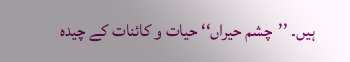ہیں۔ ’’چشم حیراں‘‘ حیات و کائنات کے چیدہ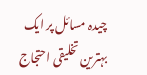چیدہ مسائل پر ایک بہترین تخلیقی احتجاج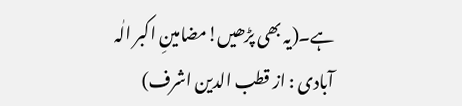ہے۔(یہ بھی پڑھیں!مضامینِ اکبر الٰہ آبادی : از قطب الدین اشرف)